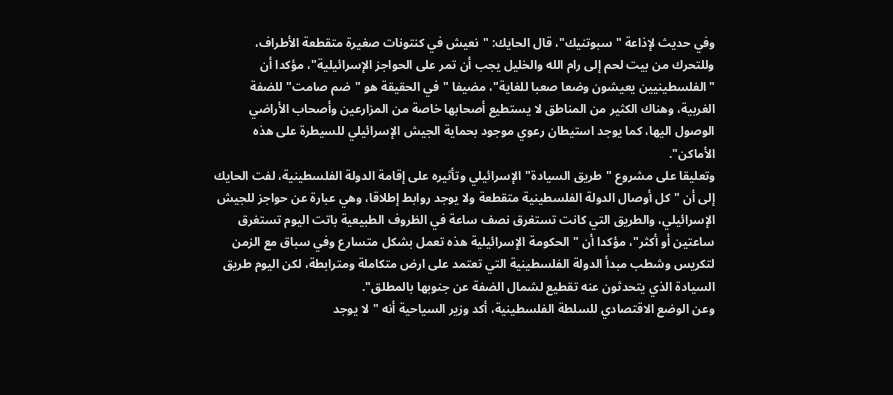وفي حديث لإذاعة "سبوتنيك"، قال الحايك: "نعيش في كنتونات صغيرة متقطعة الأطراف، وللتحرك من بيت لحم إلى رام الله والخليل يجب أن تمر على الحواجز الإسرائيلية"، مؤكدا أن "الفلسطينيين يعيشون وضعا صعبا للغاية"، مضيفا "في الحقيقة هو "ضم صامت" للضفة الغربية، وهناك الكثير من المناطق لا يستطيع أصحابها خاصة من المزارعين وأصحاب الأراضي الوصول اليها، كما يوجد استيطان رعوي موجود بحماية الجيش الإسرائيلي للسيطرة على هذه الأماكن".
وتعليقا على مشروع "طريق السيادة" الإسرائيلي وتأثيره على إقامة الدولة الفلسطينية، لفت الحايك إلى أن "كل أوصال الدولة الفلسطينية متقطعة ولا يوجد روابط إطلاقا، وهي عبارة عن حواجز للجيش الإسرائيلي، والطريق التي كانت تستغرق نصف ساعة في الظروف الطبيعية باتت اليوم تستغرق ساعتين أو أكثر"، مؤكدا أن "الحكومة الإسرائيلية هذه تعمل بشكل متسارع وفي سباق مع الزمن لتكريس وشطب مبدأ الدولة الفلسطينية التي تعتمد على ارض متكاملة ومترابطة، لكن اليوم طريق السيادة الذي يتحدثون عنه تقطيع لشمال الضفة عن جنوبها بالمطلق".
وعن الوضع الاقتصادي للسلطة الفلسطينية، أكد وزير السياحية أنه "لا يوجد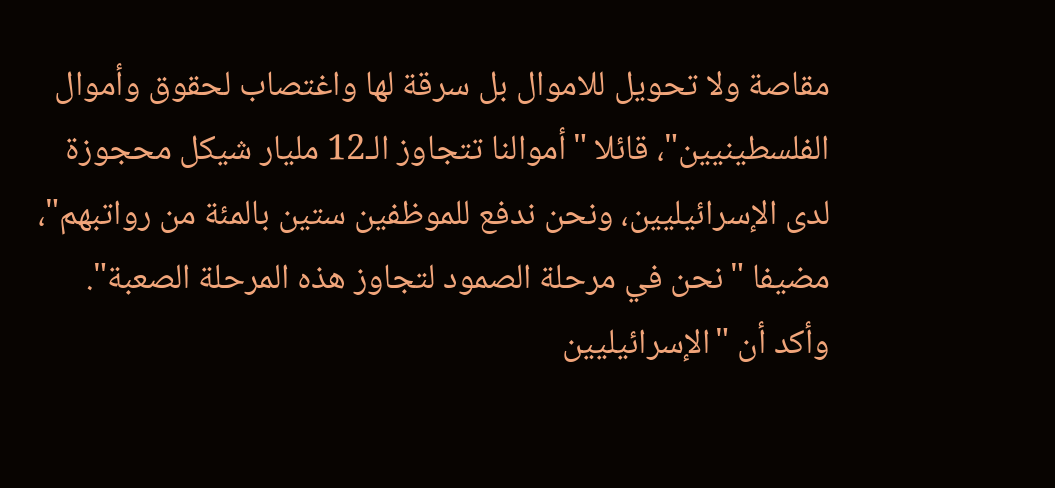مقاصة ولا تحويل للاموال بل سرقة لها واغتصاب لحقوق وأموال الفلسطينيين"، قائلا "أموالنا تتجاوز الـ12 مليار شيكل محجوزة لدى الإسرائيليين، ونحن ندفع للموظفين ستين بالمئة من رواتبهم"، مضيفا "نحن في مرحلة الصمود لتجاوز هذه المرحلة الصعبة".
وأكد أن "الإسرائيليين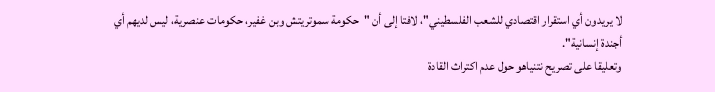لا يريدون أي استقرار اقتصادي للشعب الفلسطيني"، لافتا إلى أن "حكومة سموتريتش وبن غفير، حكومات عنصرية، ليس لديهم أي أجندة إنسانية".
وتعليقا على تصريح نتنياهو حول عدم اكتراث القادة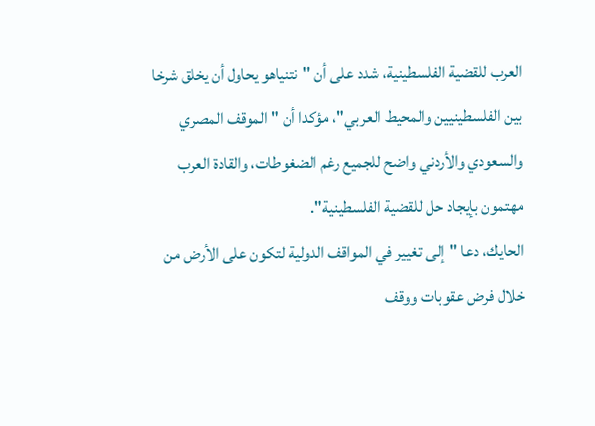العرب للقضية الفلسطينية، شدد على أن "نتنياهو يحاول أن يخلق شرخا بين الفلسطينيين والمحيط العربي"، مؤكدا أن "الموقف المصري والسعودي والأردني واضح للجميع رغم الضغوطات، والقادة العرب مهتمون بإيجاد حل للقضية الفلسطينية".
الحايك، دعا "إلى تغيير في المواقف الدولية لتكون على الأرض من خلال فرض عقوبات ووقف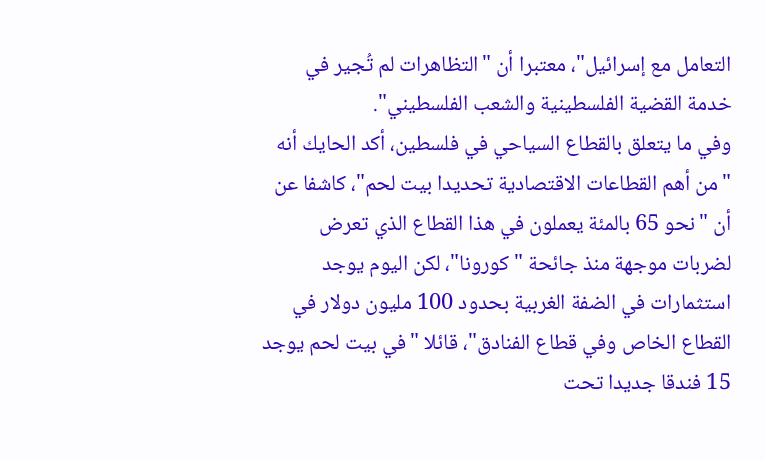التعامل مع إسرائيل"، معتبرا أن "التظاهرات لم تُجير في خدمة القضية الفلسطينية والشعب الفلسطيني".
وفي ما يتعلق بالقطاع السياحي في فلسطين، أكد الحايك أنه "من أهم القطاعات الاقتصادية تحديدا بيت لحم"، كاشفا عن أن "نحو 65 بالمئة يعملون في هذا القطاع الذي تعرض لضربات موجهة منذ جائحة "كورونا"، لكن اليوم يوجد استثمارات في الضفة الغربية بحدود 100 مليون دولار في القطاع الخاص وفي قطاع الفنادق"، قائلا "في بيت لحم يوجد 15 فندقا جديدا تحت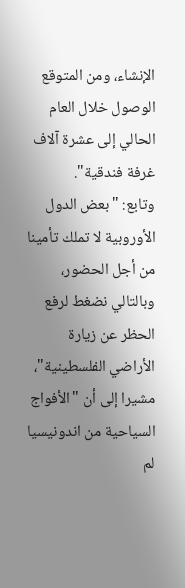الإنشاء، ومن المتوقع الوصول خلال العام الحالي إلى عشرة آلاف غرفة فندقية".
وتابع: "بعض الدول الأوروبية لا تملك تأمينا من أجل الحضور، وبالتالي نضغط لرفع الحظر عن زيارة الأراضي الفلسطينية"، مشيرا إلى أن "الأفواج السياحية من اندونيسيا لم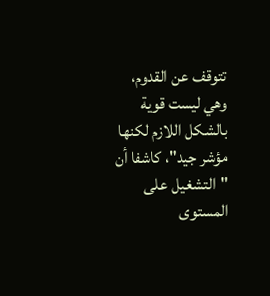تتوقف عن القدوم، وهي ليست قوية بالشكل اللازم لكنها مؤشر جيد"، كاشفا أن "التشغيل على المستوى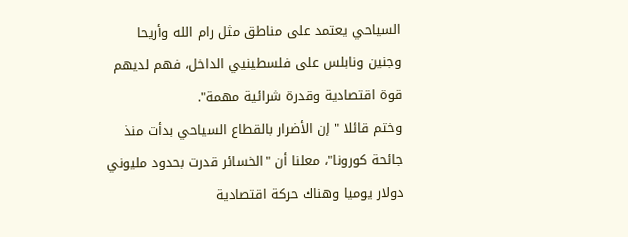السياحي يعتمد على مناطق مثل رام الله وأريحا وجنين ونابلس على فلسطينيي الداخل، فهم لديهم قوة اقتصادية وقدرة شرائية مهمة".
وختم قائلا " إن الأضرار بالقطاع السياحي بدأت منذ جائحة كورونا"، معلنا أن "الخسائر قدرت بحدود مليوني دولار يوميا وهناك حركة اقتصادية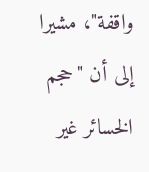واقفة"، مشيرا إلى أن "حجم الخسائر غير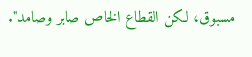مسبوق، لكن القطاع الخاص صابر وصامد".